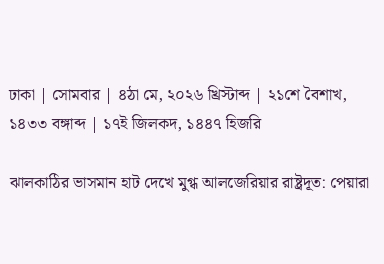ঢাকা | সোমবার | ৪ঠা মে, ২০২৬ খ্রিস্টাব্দ | ২১শে বৈশাখ, ১৪৩৩ বঙ্গাব্দ | ১৭ই জিলকদ, ১৪৪৭ হিজরি

ঝালকাঠির ভাসমান হাট দেখে মুগ্ধ আলজেরিয়ার রাষ্ট্রদূত: পেয়ারা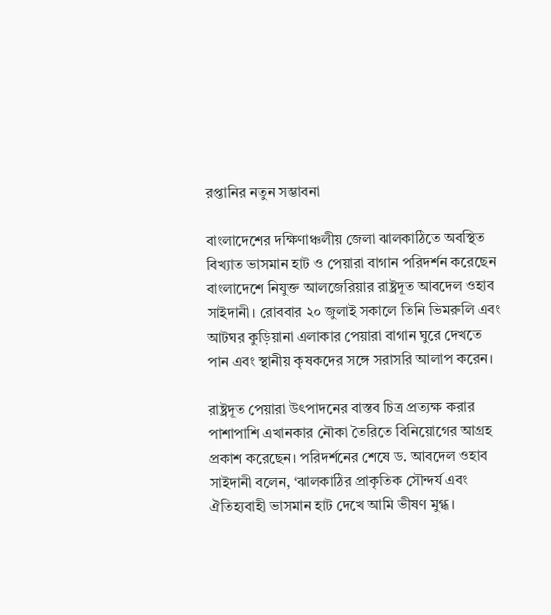রপ্তানির নতুন সম্ভাবনা

বাংলাদেশের দক্ষিণাঞ্চলীয় জেলা ঝালকাঠিতে অবস্থিত বিখ্যাত ভাসমান হাট ও পেয়ারা বাগান পরিদর্শন করেছেন বাংলাদেশে নিযুক্ত আলজেরিয়ার রাষ্ট্রদূত আবদেল ওহাব সাইদানী। রোববার ২০ জুলাই সকালে তিনি ভিমরুলি এবং আটঘর কুড়িয়ানা এলাকার পেয়ারা বাগান ঘুরে দেখতে পান এবং স্থানীয় কৃষকদের সঙ্গে সরাসরি আলাপ করেন।

রাষ্ট্রদূত পেয়ারা উৎপাদনের বাস্তব চিত্র প্রত্যক্ষ করার পাশাপাশি এখানকার নৌকা তৈরিতে বিনিয়োগের আগ্রহ প্রকাশ করেছেন। পরিদর্শনের শেষে ড. আবদেল ওহাব সাইদানী বলেন, ‘ঝালকাঠির প্রাকৃতিক সৌন্দর্য এবং ঐতিহ্যবাহী ভাসমান হাট দেখে আমি ভীষণ মুগ্ধ।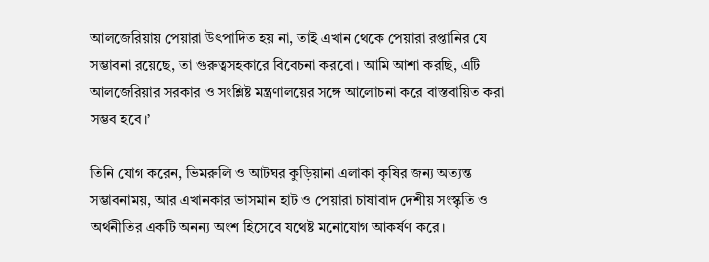আলজেরিয়ায় পেয়ারা উৎপাদিত হয় না, তাই এখান থেকে পেয়ারা রপ্তানির যে সম্ভাবনা রয়েছে, তা গুরুত্বসহকারে বিবেচনা করবো। আমি আশা করছি, এটি আলজেরিয়ার সরকার ও সংশ্লিষ্ট মন্ত্রণালয়ের সঙ্গে আলোচনা করে বাস্তবায়িত করা সম্ভব হবে।’

তিনি যোগ করেন, ভিমরুলি ও আটঘর কুড়িয়ানা এলাকা কৃষির জন্য অত্যন্ত সম্ভাবনাময়, আর এখানকার ভাসমান হাট ও পেয়ারা চাষাবাদ দেশীয় সংস্কৃতি ও অর্থনীতির একটি অনন্য অংশ হিসেবে যথেষ্ট মনোযোগ আকর্ষণ করে।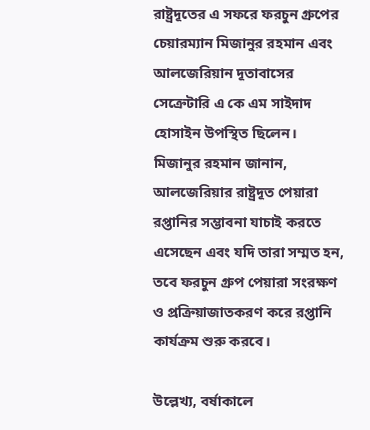রাষ্ট্রদূতের এ সফরে ফরচুন গ্রুপের চেয়ারম্যান মিজানুর রহমান এবং আলজেরিয়ান দূতাবাসের সেক্রেটারি এ কে এম সাইদাদ হোসাইন উপস্থিত ছিলেন। মিজানুর রহমান জানান, আলজেরিয়ার রাষ্ট্রদূত পেয়ারা রপ্তানির সম্ভাবনা যাচাই করতে এসেছেন এবং যদি তারা সম্মত হন, তবে ফরচুন গ্রুপ পেয়ারা সংরক্ষণ ও প্রক্রিয়াজাতকরণ করে রপ্তানি কার্যক্রম শুরু করবে।

উল্লেখ্য, বর্ষাকালে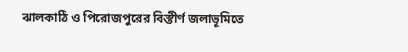ঝালকাঠি ও পিরোজপুরের বিস্তীর্ণ জলাভূমিতে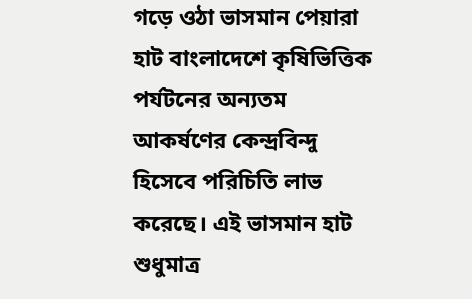গড়ে ওঠা ভাসমান পেয়ারা হাট বাংলাদেশে কৃষিভিত্তিক পর্যটনের অন্যতম আকর্ষণের কেন্দ্রবিন্দু হিসেবে পরিচিতি লাভ করেছে। এই ভাসমান হাট শুধুমাত্র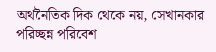অর্থনৈতিক দিক থেকে নয়, সেখানকার পরিচ্ছন্ন পরিবেশ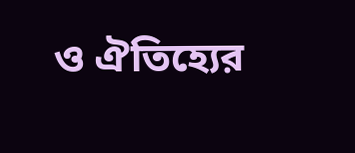ও ঐতিহ্যের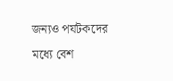জন্যও পর্যটকদের মধ্যে বেশ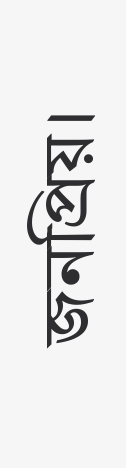জনপ্রিয়।